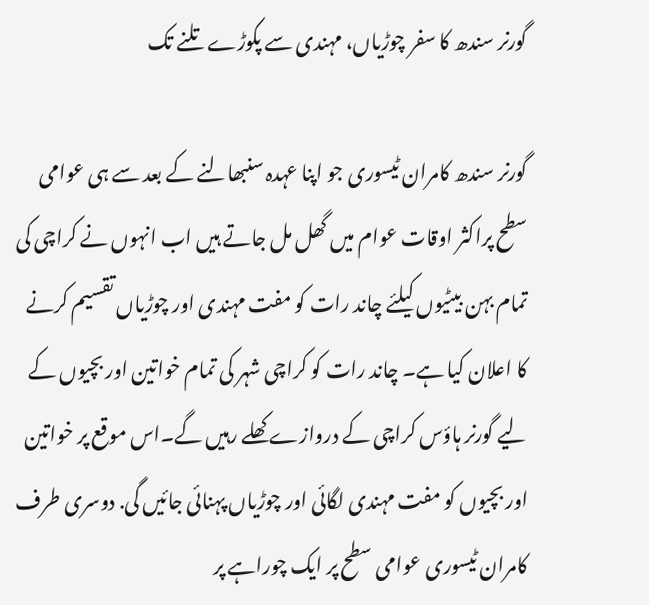گورنر سندھ کا سفر چوڑیاں، مہندی سے پکوڑے تلنے تک

گورنر سندھ کامران ٹیسوری جو اپنا عہدہ سنبھالنے کے بعد سے ہی عوامی سطح پراکثر اوقات عوام میں گھل مل جاتے ہیں اب انہوں نے کراچی کی تمام بہن بیٹیوں کیلئے چاند رات کو مفت مہندی اور چوڑیاں تقسیم کرنے کا اعلان کیا ہے۔ چاند رات کو کراچی شہر کی تمام خواتین اور بچیوں کے لیے گورنر ہاؤس کراچی کے دروازے کھلے رہیں گے۔اس موقع پر خواتین اور بچیوں کو مفت مہندی لگائی اور چوڑیاں پہنائی جائیں گی. دوسری طرف کامران ٹیسوری عوامی سطح پر ایک چوراہے پر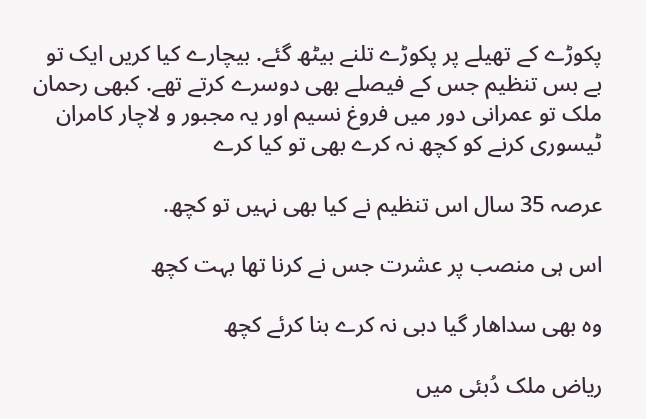پکوڑے کے تھیلے پر پکوڑے تلنے بیٹھ گئے. بیچارے کیا کریں ایک تو بے بس تنظیم جس کے فیصلے بھی دوسرے کرتے تھے. کبھی رحمان ملک تو عمرانی دور میں فروغ نسیم اور یہ مجبور و لاچار کامران ٹیسوری کرنے کو کچھ نہ کرے بھی تو کیا کرے

عرصہ 35 سال اس تنظیم نے کیا بھی نہیں تو کچھ.

اس ہی منصب پر عشرت جس نے کرنا تھا بہت کچھ

وہ بھی سداھار گیا دبی نہ کرے بنا کرئے کچھ

ریاض ملک دُبئی میں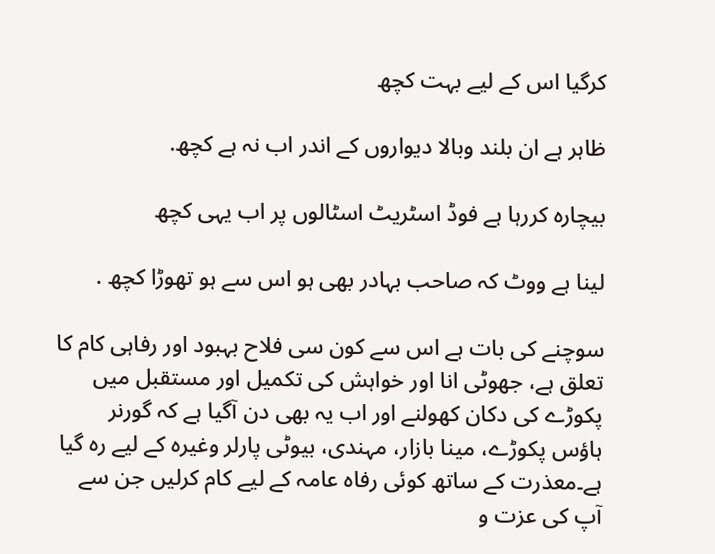کرگیا اس کے لیے بہت کچھ

ظاہر ہے ان بلند وبالا دیواروں کے اندر اب نہ ہے کچھ.

بیچارہ کررہا ہے فوڈ اسٹریٹ اسٹالوں پر اب یہی کچھ

لینا ہے ووٹ کہ صاحب بہادر بھی ہو اس سے ہو تھوڑا کچھ .

سوچنے کی بات ہے اس سے کون سی فلاح بہبود اور رفاہی کام کا تعلق ہے، جھوٹی انا اور خواہش کی تکمیل اور مستقبل میں پکوڑے کی دکان کھولنے اور اب یہ بھی دن آگیا ہے کہ گورنر ہاؤس پکوڑے، مینا بازار، مہندی، بیوٹی پارلر وغیرہ کے لیے رہ گیا ہے۔معذرت کے ساتھ کوئی رفاہ عامہ کے لیے کام کرلیں جن سے آپ کی عزت و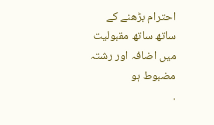احترام بڑھنے کے ساتھ ساتھ مقبولیت میں اضافہ اور رشتہ مضبوط ہو
.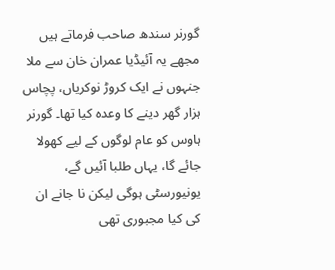گورنر سندھ صاحب فرماتے ہیں مجھے یہ آئیڈیا عمران خان سے ملا جنہوں نے ایک کروڑ نوکریاں، پچاس ہزار گھر دینے کا وعدہ کیا تھا۔ گورنر ہاوس کو عام لوگوں کے لیے کھولا جائے گا، یہاں طلبا آئیں گے، یونیورسٹی ہوگی لیکن نا جانے ان کی کیا مجبوری تھی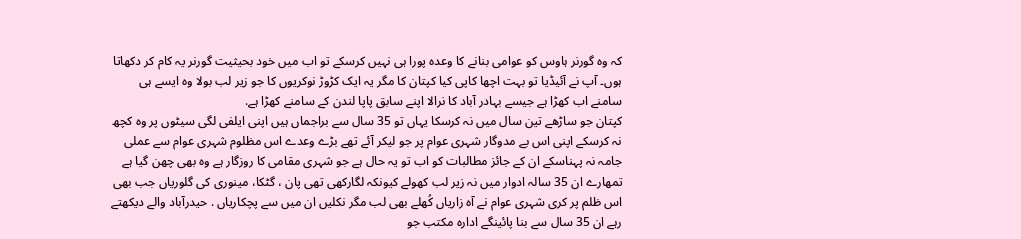کہ وہ گورنر ہاوس کو عوامی بنانے کا وعدہ پورا ہی نہیں کرسکے تو اب میں خود بحیثیت گورنر یہ کام کر دکھاتا ہوں۔ آپ نے آئیڈیا تو بہت اچھا کاپی کیا کپتان کا مگر یہ ایک کڑوڑ نوکریوں کا جو زیر لب بولا وہ ایسے ہی سامنے اب کھڑا ہے جیسے بہادر آباد کا نرالا اپنے سابق پاپا لندن کے سامنے کھڑا ہے.
کپتان جو ساڑھے تین سال میں نہ کرسکا یہاں تو 35 سال سے براجماں ہیں اپنی ایلفی لگی سیٹوں پر وہ کچھ نہ کرسکے اپنی اس بے مدوگار شہری عوام پر جو لیکر آئے تھے بڑے وعدے اس مظلوم شہری عوام سے عملی جامہ نہ پہناسکے ان کے جائز مطالبات کو اب تو یہ حال ہے جو شہری مقامی کا روزگار ہے وہ بھی چھن گیا ہے تمھارے ان 35 سالہ ادوار میں نہ زیر لب کھولے کیونکہ لگارکھی تھی پان ، گٹکا، مینوری کی گلوریاں جب بھی اس ظلم پر کری شہری عوام نے آہ زاریاں کُھلے بھی لب مگر نکلیں ان میں سے پچکاریاں . حیدرآباد والے دیکھتے رہے ان 35 سال سے بنا پائینگے ادارہ مکتب جو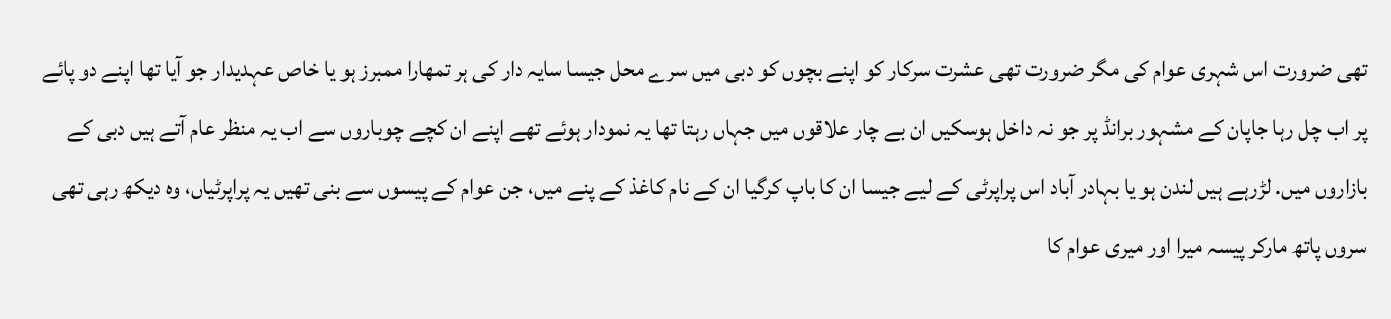تھی ضرورت اس شہری عوام کی مگر ضرورت تھی عشرت سرکار کو اپنے بچوں کو دبی میں سرے محل جیسا سایہ دار کی ہر تمھارا ممبرز ہو یا خاص عہدیدار جو آیا تھا اپنے دو پائے پر اب چل رہا جاپان کے مشہور برانڈ پر جو نہ داخل ہوسکیں ان بے چار علاقوں میں جہاں رہتا تھا یہ نمودار ہوئے تھے اپنے ان کچے چوباروں سے اب یہ منظر عام آتے ہیں دبی کے بازاروں میں. لڑرہے ہیں لندن ہو یا بہادر آباد اس پراپرٹی کے لیے جیسا ان کا باپ کرگیا ان کے نام کاغذ کے پنے میں، جن عوام کے پیسوں سے بنی تھیں یہ پراپرٹیاں، وہ دیکھ رہی تھی سروں پاتھ مارکر پیسہ میرا اور میری عوام کا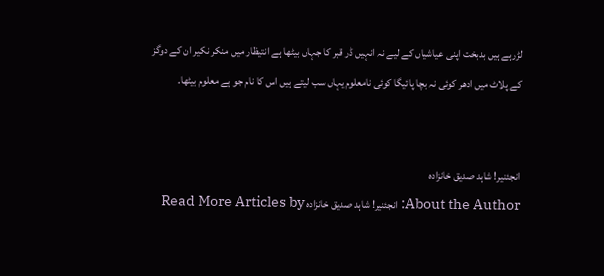لڑرہے ہیں بدبخت اپنی عیاشیاں کے لیے نہ انہیں ڈر قبر کا جہاں بیٹھا ہے انتیظار میں منکر نکیر ان کے دوگز کے پلاٹ میں ادھر کوئی نہ بچا پائیگا کوئی نامعلوم یہاں سب لیتے ہیں اس کا نام جو ہے معلوم بیٹھا.


انجئنیر! شاہد صدیق خانزادہ
About the Author: انجئنیر! شاہد صدیق خانزادہ Read More Articles by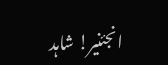انجئنیر! شاہد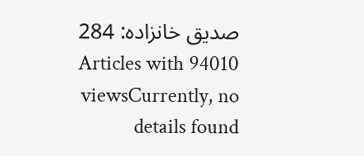صدیق خانزادہ: 284 Articles with 94010 viewsCurrently, no details found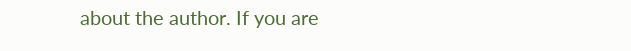about the author. If you are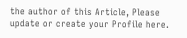the author of this Article, Please update or create your Profile here.